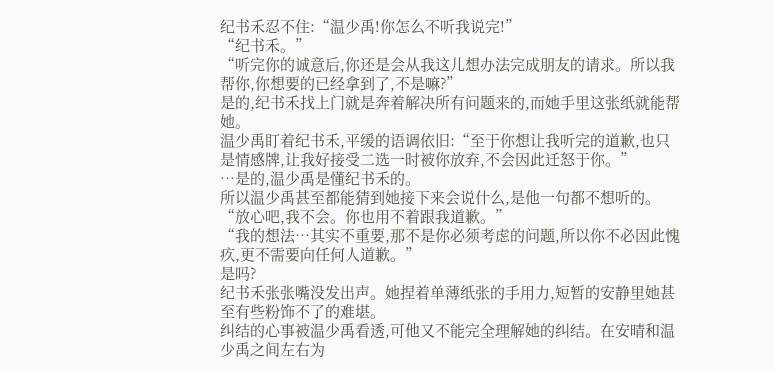纪书禾忍不住:“温少禹!你怎么不听我说完!”
“纪书禾。”
“听完你的诚意后,你还是会从我这儿想办法完成朋友的请求。所以我帮你,你想要的已经拿到了,不是嘛?”
是的,纪书禾找上门就是奔着解决所有问题来的,而她手里这张纸就能帮她。
温少禹盯着纪书禾,平缓的语调依旧:“至于你想让我听完的道歉,也只是情感牌,让我好接受二选一时被你放弃,不会因此迁怒于你。”
…是的,温少禹是懂纪书禾的。
所以温少禹甚至都能猜到她接下来会说什么,是他一句都不想听的。
“放心吧,我不会。你也用不着跟我道歉。”
“我的想法…其实不重要,那不是你必须考虑的问题,所以你不必因此愧疚,更不需要向任何人道歉。”
是吗?
纪书禾张张嘴没发出声。她捏着单薄纸张的手用力,短暂的安静里她甚至有些粉饰不了的难堪。
纠结的心事被温少禹看透,可他又不能完全理解她的纠结。在安晴和温少禹之间左右为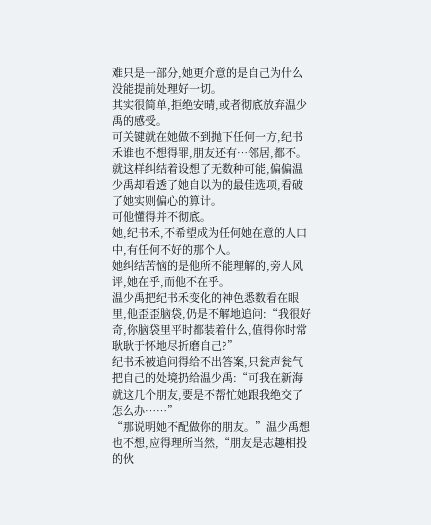难只是一部分,她更介意的是自己为什么没能提前处理好一切。
其实很简单,拒绝安晴,或者彻底放弃温少禹的感受。
可关键就在她做不到抛下任何一方,纪书禾谁也不想得罪,朋友还有…邻居,都不。
就这样纠结着设想了无数种可能,偏偏温少禹却看透了她自以为的最佳选项,看破了她实则偏心的算计。
可他懂得并不彻底。
她,纪书禾,不希望成为任何她在意的人口中,有任何不好的那个人。
她纠结苦恼的是他所不能理解的,旁人风评,她在乎,而他不在乎。
温少禹把纪书禾变化的神色悉数看在眼里,他歪歪脑袋,仍是不解地追问:“我很好奇,你脑袋里平时都装着什么,值得你时常耿耿于怀地尽折磨自己?”
纪书禾被追问得给不出答案,只瓮声瓮气把自己的处境扔给温少禹:“可我在新海就这几个朋友,要是不帮忙她跟我绝交了怎么办……”
“那说明她不配做你的朋友。”温少禹想也不想,应得理所当然,“朋友是志趣相投的伙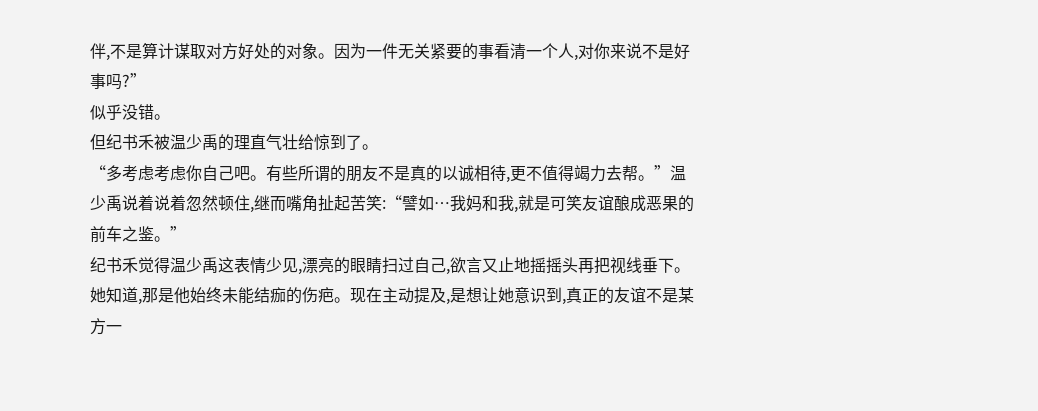伴,不是算计谋取对方好处的对象。因为一件无关紧要的事看清一个人,对你来说不是好事吗?”
似乎没错。
但纪书禾被温少禹的理直气壮给惊到了。
“多考虑考虑你自己吧。有些所谓的朋友不是真的以诚相待,更不值得竭力去帮。”温少禹说着说着忽然顿住,继而嘴角扯起苦笑:“譬如…我妈和我,就是可笑友谊酿成恶果的前车之鉴。”
纪书禾觉得温少禹这表情少见,漂亮的眼睛扫过自己,欲言又止地摇摇头再把视线垂下。
她知道,那是他始终未能结痂的伤疤。现在主动提及,是想让她意识到,真正的友谊不是某方一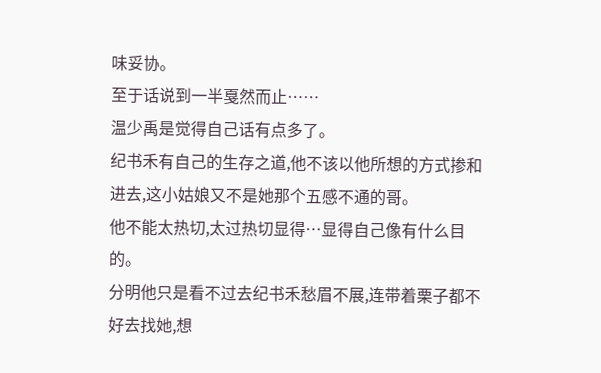味妥协。
至于话说到一半戛然而止……
温少禹是觉得自己话有点多了。
纪书禾有自己的生存之道,他不该以他所想的方式掺和进去,这小姑娘又不是她那个五感不通的哥。
他不能太热切,太过热切显得…显得自己像有什么目的。
分明他只是看不过去纪书禾愁眉不展,连带着栗子都不好去找她,想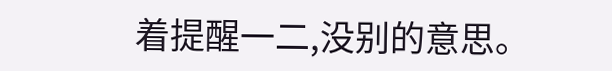着提醒一二,没别的意思。